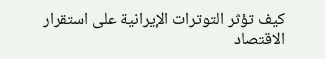كيف تؤثر التوترات الإيرانية على استقرار الاقتصاد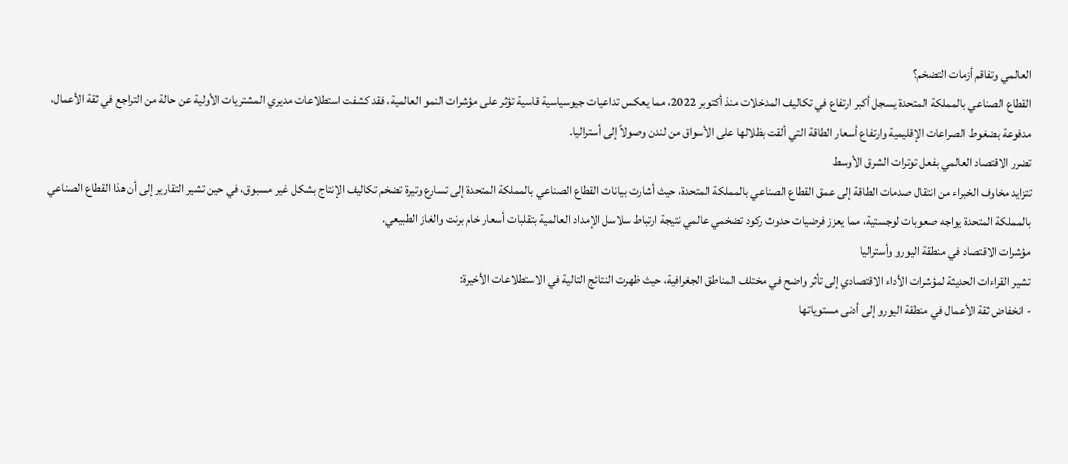العالمي وتفاقم أزمات التضخم؟
القطاع الصناعي بالمملكة المتحدة يسجل أكبر ارتفاع في تكاليف المدخلات منذ أكتوبر 2022، مما يعكس تداعيات جيوسياسية قاسية تؤثر على مؤشرات النمو العالمية، فقد كشفت استطلاعات مديري المشتريات الأولية عن حالة من التراجع في ثقة الأعمال، مدفوعة بضغوط الصراعات الإقليمية وارتفاع أسعار الطاقة التي ألقت بظلالها على الأسواق من لندن وصولاً إلى أستراليا.
تضرر الاقتصاد العالمي بفعل توترات الشرق الأوسط
تتزايد مخاوف الخبراء من انتقال صدمات الطاقة إلى عمق القطاع الصناعي بالمملكة المتحدة، حيث أشارت بيانات القطاع الصناعي بالمملكة المتحدة إلى تسارع وتيرة تضخم تكاليف الإنتاج بشكل غير مسبوق، في حين تشير التقارير إلى أن هذا القطاع الصناعي بالمملكة المتحدة يواجه صعوبات لوجستية، مما يعزز فرضيات حدوث ركود تضخمي عالمي نتيجة ارتباط سلاسل الإمداد العالمية بتقلبات أسعار خام برنت والغاز الطبيعي.
مؤشرات الاقتصاد في منطقة اليورو وأستراليا
تشير القراءات الحديثة لمؤشرات الأداء الاقتصادي إلى تأثر واضح في مختلف المناطق الجغرافية، حيث ظهرت النتائج التالية في الاستطلاعات الأخيرة:
- انخفاض ثقة الأعمال في منطقة اليورو إلى أدنى مستوياتها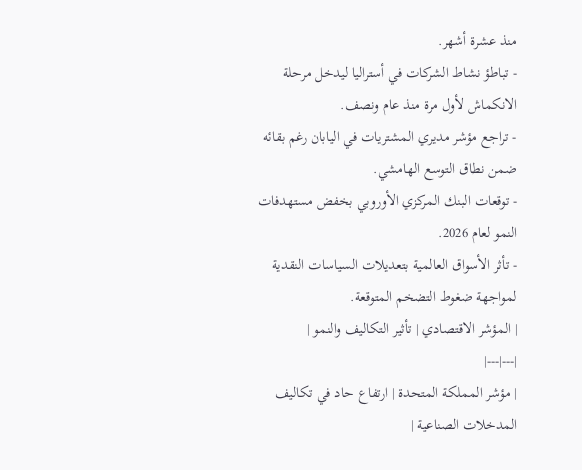منذ عشرة أشهر.
- تباطؤ نشاط الشركات في أستراليا ليدخل مرحلة الانكماش لأول مرة منذ عام ونصف.
- تراجع مؤشر مديري المشتريات في اليابان رغم بقائه ضمن نطاق التوسع الهامشي.
- توقعات البنك المركزي الأوروبي بخفض مستهدفات النمو لعام 2026.
- تأثر الأسواق العالمية بتعديلات السياسات النقدية لمواجهة ضغوط التضخم المتوقعة.
| المؤشر الاقتصادي | تأثير التكاليف والنمو |
|---|---|
| مؤشر المملكة المتحدة | ارتفاع حاد في تكاليف المدخلات الصناعية |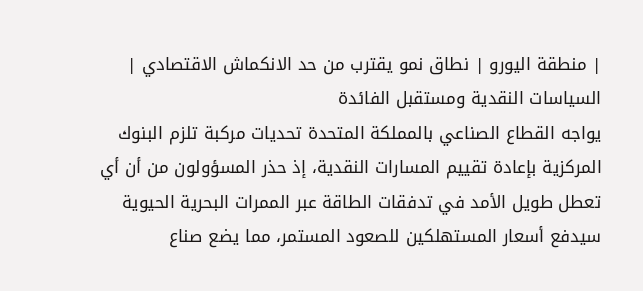| منطقة اليورو | نطاق نمو يقترب من حد الانكماش الاقتصادي |
السياسات النقدية ومستقبل الفائدة
يواجه القطاع الصناعي بالمملكة المتحدة تحديات مركبة تلزم البنوك المركزية بإعادة تقييم المسارات النقدية، إذ حذر المسؤولون من أن أي تعطل طويل الأمد في تدفقات الطاقة عبر الممرات البحرية الحيوية سيدفع أسعار المستهلكين للصعود المستمر، مما يضع صناع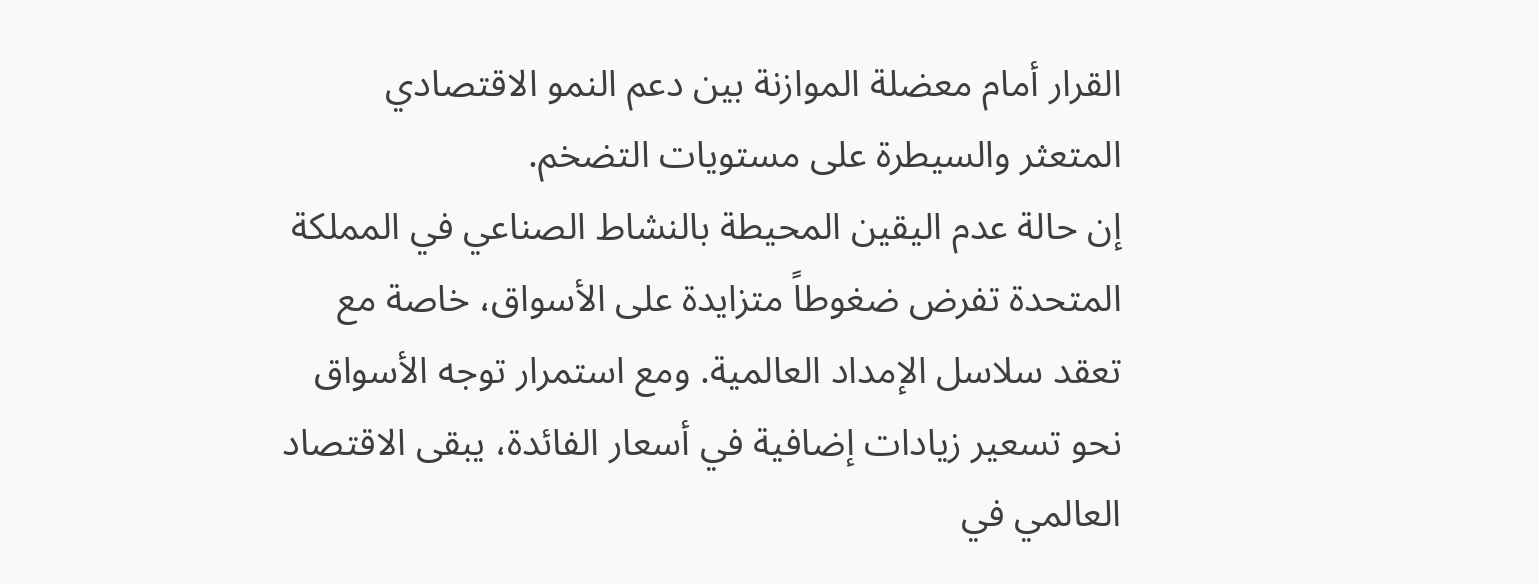القرار أمام معضلة الموازنة بين دعم النمو الاقتصادي المتعثر والسيطرة على مستويات التضخم.
إن حالة عدم اليقين المحيطة بالنشاط الصناعي في المملكة المتحدة تفرض ضغوطاً متزايدة على الأسواق، خاصة مع تعقد سلاسل الإمداد العالمية. ومع استمرار توجه الأسواق نحو تسعير زيادات إضافية في أسعار الفائدة، يبقى الاقتصاد العالمي في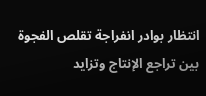انتظار بوادر انفراجة تقلص الفجوة بين تراجع الإنتاج وتزايد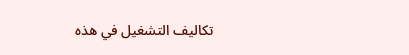تكاليف التشغيل في هذه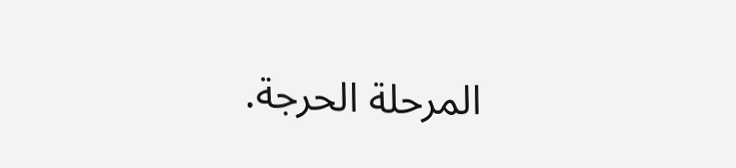المرحلة الحرجة.